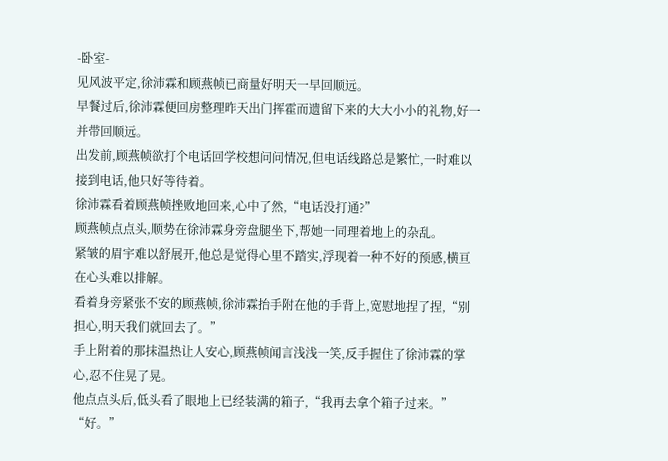-卧室-
见风波平定,徐沛霖和顾燕帧已商量好明天一早回顺远。
早餐过后,徐沛霖便回房整理昨天出门挥霍而遗留下来的大大小小的礼物,好一并带回顺远。
出发前,顾燕帧欲打个电话回学校想问问情况,但电话线路总是繁忙,一时难以接到电话,他只好等待着。
徐沛霖看着顾燕帧挫败地回来,心中了然,“电话没打通?”
顾燕帧点点头,顺势在徐沛霖身旁盘腿坐下,帮她一同理着地上的杂乱。
紧皱的眉宇难以舒展开,他总是觉得心里不踏实,浮现着一种不好的预感,横亘在心头难以排解。
看着身旁紧张不安的顾燕帧,徐沛霖抬手附在他的手背上,宽慰地捏了捏,“别担心,明天我们就回去了。”
手上附着的那抹温热让人安心,顾燕帧闻言浅浅一笑,反手握住了徐沛霖的掌心,忍不住晃了晃。
他点点头后,低头看了眼地上已经装满的箱子,“我再去拿个箱子过来。”
“好。”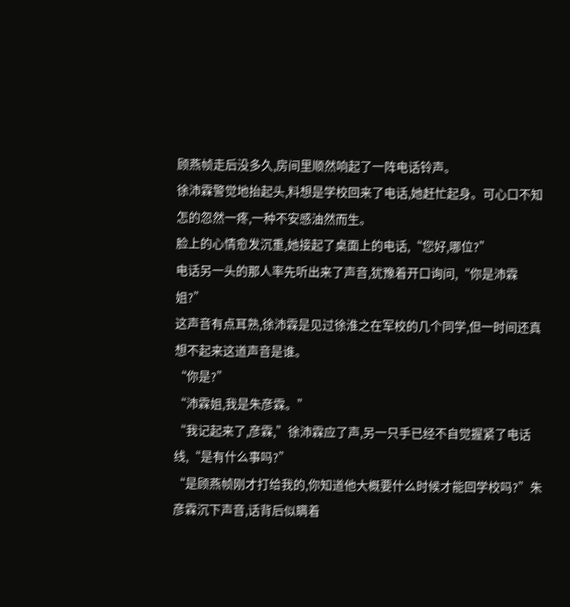顾燕帧走后没多久,房间里顺然响起了一阵电话铃声。
徐沛霖警觉地抬起头,料想是学校回来了电话,她赶忙起身。可心口不知怎的忽然一疼,一种不安感油然而生。
脸上的心情愈发沉重,她接起了桌面上的电话,“您好,哪位?”
电话另一头的那人率先听出来了声音,犹豫着开口询问,“你是沛霖姐?”
这声音有点耳熟,徐沛霖是见过徐淮之在军校的几个同学,但一时间还真想不起来这道声音是谁。
“你是?”
“沛霖姐,我是朱彦霖。”
“我记起来了,彦霖,”徐沛霖应了声,另一只手已经不自觉握紧了电话线,“是有什么事吗?”
“是顾燕帧刚才打给我的,你知道他大概要什么时候才能回学校吗?”朱彦霖沉下声音,话背后似瞒着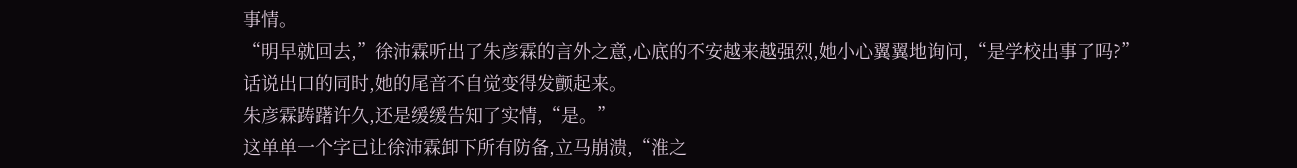事情。
“明早就回去,”徐沛霖听出了朱彦霖的言外之意,心底的不安越来越强烈,她小心翼翼地询问,“是学校出事了吗?”
话说出口的同时,她的尾音不自觉变得发颤起来。
朱彦霖踌躇许久,还是缓缓告知了实情,“是。”
这单单一个字已让徐沛霖卸下所有防备,立马崩溃,“淮之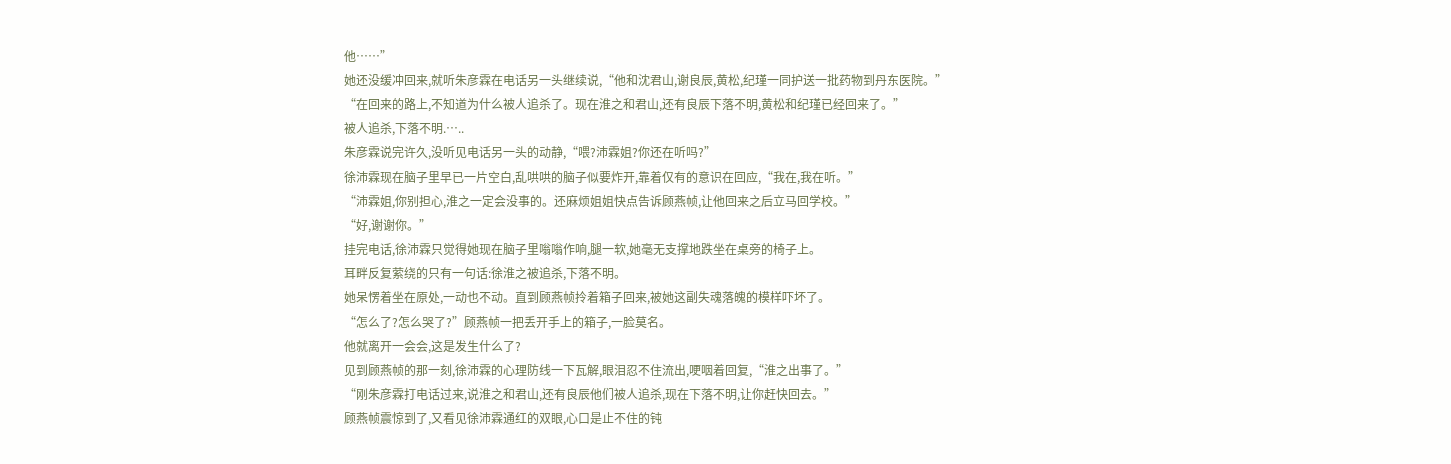他……”
她还没缓冲回来,就听朱彦霖在电话另一头继续说,“他和沈君山,谢良辰,黄松,纪瑾一同护送一批药物到丹东医院。”
“在回来的路上,不知道为什么被人追杀了。现在淮之和君山,还有良辰下落不明,黄松和纪瑾已经回来了。”
被人追杀,下落不明.…..
朱彦霖说完许久,没听见电话另一头的动静,“喂?沛霖姐?你还在听吗?”
徐沛霖现在脑子里早已一片空白,乱哄哄的脑子似要炸开,靠着仅有的意识在回应,“我在,我在听。”
“沛霖姐,你别担心,淮之一定会没事的。还麻烦姐姐快点告诉顾燕帧,让他回来之后立马回学校。”
“好,谢谢你。”
挂完电话,徐沛霖只觉得她现在脑子里嗡嗡作响,腿一软,她毫无支撑地跌坐在桌旁的椅子上。
耳畔反复萦绕的只有一句话:徐淮之被追杀,下落不明。
她呆愣着坐在原处,一动也不动。直到顾燕帧拎着箱子回来,被她这副失魂落魄的模样吓坏了。
“怎么了?怎么哭了?”顾燕帧一把丢开手上的箱子,一脸莫名。
他就离开一会会,这是发生什么了?
见到顾燕帧的那一刻,徐沛霖的心理防线一下瓦解,眼泪忍不住流出,哽咽着回复,“淮之出事了。”
“刚朱彦霖打电话过来,说淮之和君山,还有良辰他们被人追杀,现在下落不明,让你赶快回去。”
顾燕帧震惊到了,又看见徐沛霖通红的双眼,心口是止不住的钝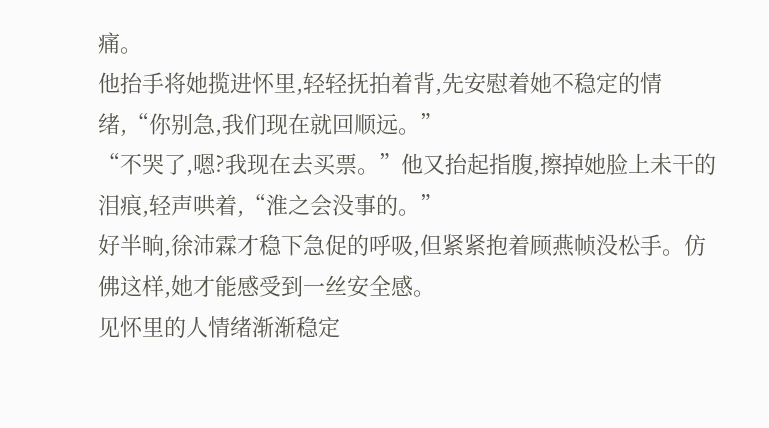痛。
他抬手将她揽进怀里,轻轻抚拍着背,先安慰着她不稳定的情绪,“你别急,我们现在就回顺远。”
“不哭了,嗯?我现在去买票。”他又抬起指腹,擦掉她脸上未干的泪痕,轻声哄着,“淮之会没事的。”
好半晌,徐沛霖才稳下急促的呼吸,但紧紧抱着顾燕帧没松手。仿佛这样,她才能感受到一丝安全感。
见怀里的人情绪渐渐稳定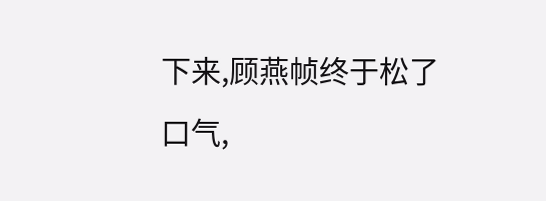下来,顾燕帧终于松了口气,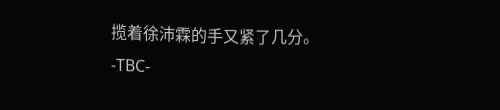揽着徐沛霖的手又紧了几分。
-TBC-